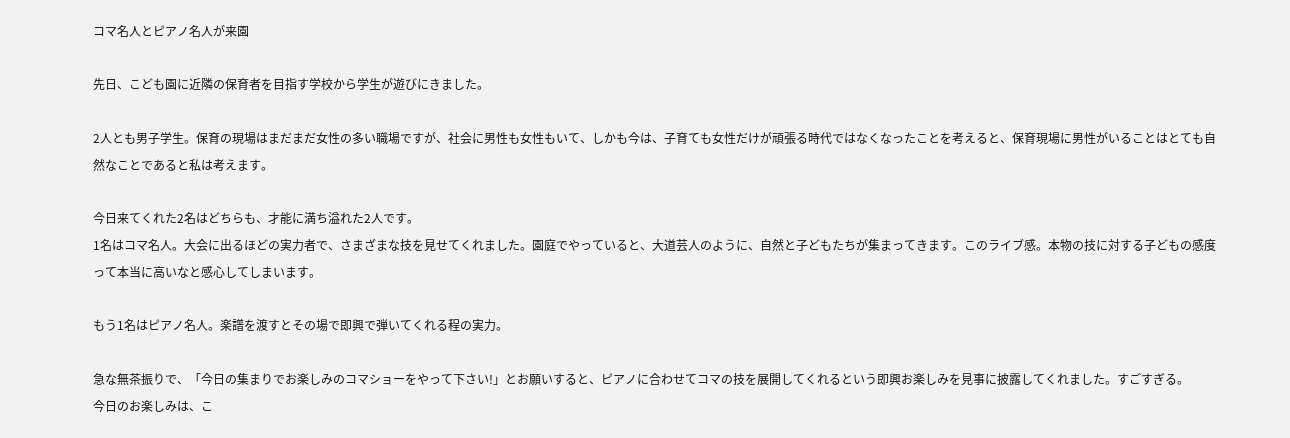コマ名人とピアノ名人が来園

先日、こども園に近隣の保育者を目指す学校から学生が遊びにきました。

2人とも男子学生。保育の現場はまだまだ女性の多い職場ですが、社会に男性も女性もいて、しかも今は、子育ても女性だけが頑張る時代ではなくなったことを考えると、保育現場に男性がいることはとても自然なことであると私は考えます。

今日来てくれた2名はどちらも、才能に満ち溢れた2人です。
1名はコマ名人。大会に出るほどの実力者で、さまざまな技を見せてくれました。園庭でやっていると、大道芸人のように、自然と子どもたちが集まってきます。このライブ感。本物の技に対する子どもの感度って本当に高いなと感心してしまいます。

もう1名はピアノ名人。楽譜を渡すとその場で即興で弾いてくれる程の実力。

急な無茶振りで、「今日の集まりでお楽しみのコマショーをやって下さい!」とお願いすると、ピアノに合わせてコマの技を展開してくれるという即興お楽しみを見事に披露してくれました。すごすぎる。
今日のお楽しみは、こ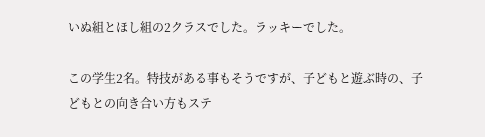いぬ組とほし組の2クラスでした。ラッキーでした。

この学生2名。特技がある事もそうですが、子どもと遊ぶ時の、子どもとの向き合い方もステ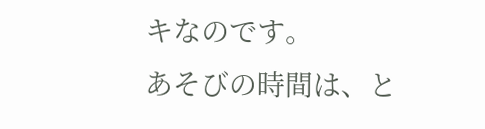キなのです。
あそびの時間は、と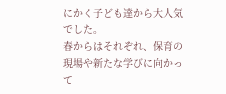にかく子ども達から大人気でした。
春からはそれぞれ、保育の現場や新たな学びに向かって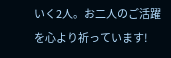いく2人。お二人のご活躍を心より祈っています!